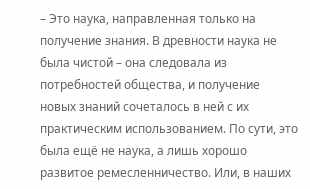– Это наука, направленная только на получение знания. В древности наука не была чистой – она следовала из потребностей общества, и получение новых знаний сочеталось в ней с их практическим использованием. По сути, это была ещё не наука, а лишь хорошо развитое ремесленничество. Или, в наших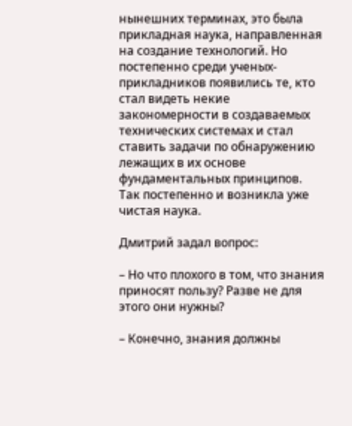нынешних терминах, это была прикладная наука, направленная на создание технологий. Но постепенно среди ученых-прикладников появились те, кто стал видеть некие закономерности в создаваемых технических системах и стал ставить задачи по обнаружению лежащих в их основе фундаментальных принципов. Так постепенно и возникла уже чистая наука.

Дмитрий задал вопрос:

– Но что плохого в том, что знания приносят пользу? Разве не для этого они нужны?

– Конечно, знания должны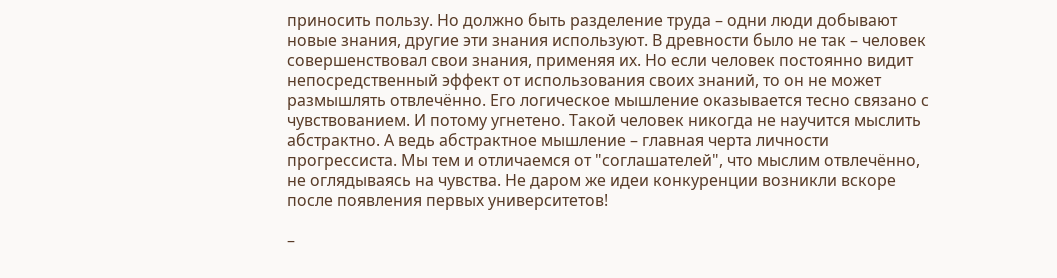приносить пользу. Но должно быть разделение труда – одни люди добывают новые знания, другие эти знания используют. В древности было не так – человек совершенствовал свои знания, применяя их. Но если человек постоянно видит непосредственный эффект от использования своих знаний, то он не может размышлять отвлечённо. Его логическое мышление оказывается тесно связано с чувствованием. И потому угнетено. Такой человек никогда не научится мыслить абстрактно. А ведь абстрактное мышление – главная черта личности прогрессиста. Мы тем и отличаемся от "соглашателей", что мыслим отвлечённо, не оглядываясь на чувства. Не даром же идеи конкуренции возникли вскоре после появления первых университетов!

–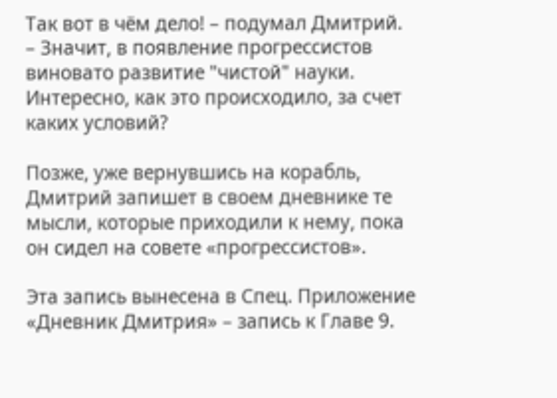Так вот в чём дело! – подумал Дмитрий. – Значит, в появление прогрессистов виновато развитие "чистой" науки. Интересно, как это происходило, за счет каких условий?

Позже, уже вернувшись на корабль, Дмитрий запишет в своем дневнике те мысли, которые приходили к нему, пока он сидел на совете «прогрессистов».

Эта запись вынесена в Спец. Приложение «Дневник Дмитрия» – запись к Главе 9.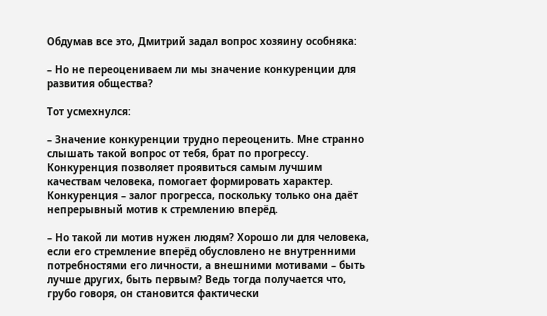Обдумав все это, Дмитрий задал вопрос хозяину особняка:

– Но не переоцениваем ли мы значение конкуренции для развития общества?

Тот усмехнулся:

– Значение конкуренции трудно переоценить. Мне странно слышать такой вопрос от тебя, брат по прогрессу. Конкуренция позволяет проявиться самым лучшим качествам человека, помогает формировать характер. Конкуренция – залог прогресса, поскольку только она даёт непрерывный мотив к стремлению вперёд.

– Но такой ли мотив нужен людям? Хорошо ли для человека, если его стремление вперёд обусловлено не внутренними потребностями его личности, а внешними мотивами – быть лучше других, быть первым? Ведь тогда получается что, грубо говоря, он становится фактически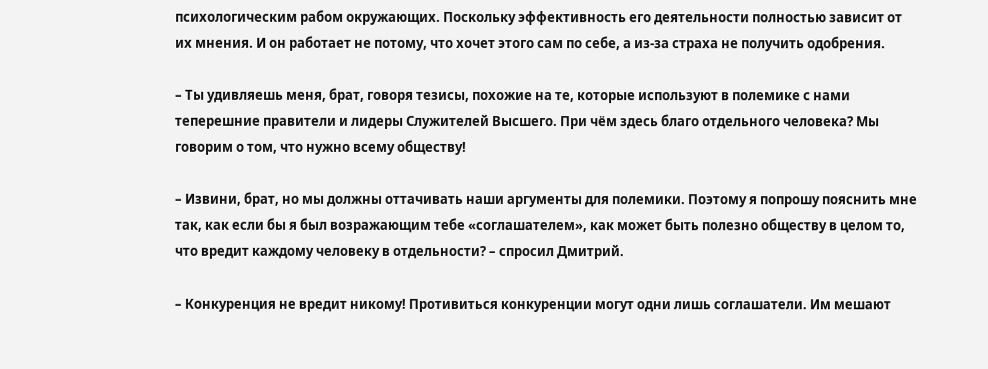психологическим рабом окружающих. Поскольку эффективность его деятельности полностью зависит от их мнения. И он работает не потому, что хочет этого сам по себе, а из-за страха не получить одобрения.

– Ты удивляешь меня, брат, говоря тезисы, похожие на те, которые используют в полемике с нами теперешние правители и лидеры Служителей Высшего. При чём здесь благо отдельного человека? Мы говорим о том, что нужно всему обществу!

– Извини, брат, но мы должны оттачивать наши аргументы для полемики. Поэтому я попрошу пояснить мне так, как если бы я был возражающим тебе «соглашателем», как может быть полезно обществу в целом то, что вредит каждому человеку в отдельности? – спросил Дмитрий.

– Конкуренция не вредит никому! Противиться конкуренции могут одни лишь соглашатели. Им мешают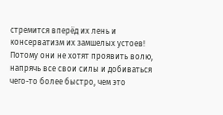стремится вперёд их лень и консерватизм их замшелых устоев! Потому они не хотят проявить волю, напрячь все свои силы и добиваться чего-то более быстро, чем это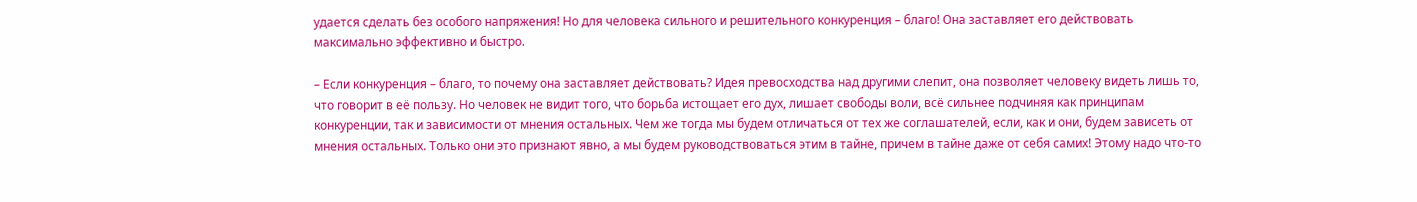удается сделать без особого напряжения! Но для человека сильного и решительного конкуренция – благо! Она заставляет его действовать максимально эффективно и быстро.

– Если конкуренция – благо, то почему она заставляет действовать? Идея превосходства над другими слепит, она позволяет человеку видеть лишь то, что говорит в её пользу. Но человек не видит того, что борьба истощает его дух, лишает свободы воли, всё сильнее подчиняя как принципам конкуренции, так и зависимости от мнения остальных. Чем же тогда мы будем отличаться от тех же соглашателей, если, как и они, будем зависеть от мнения остальных. Только они это признают явно, а мы будем руководствоваться этим в тайне, причем в тайне даже от себя самих! Этому надо что-то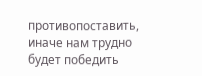противопоставить, иначе нам трудно будет победить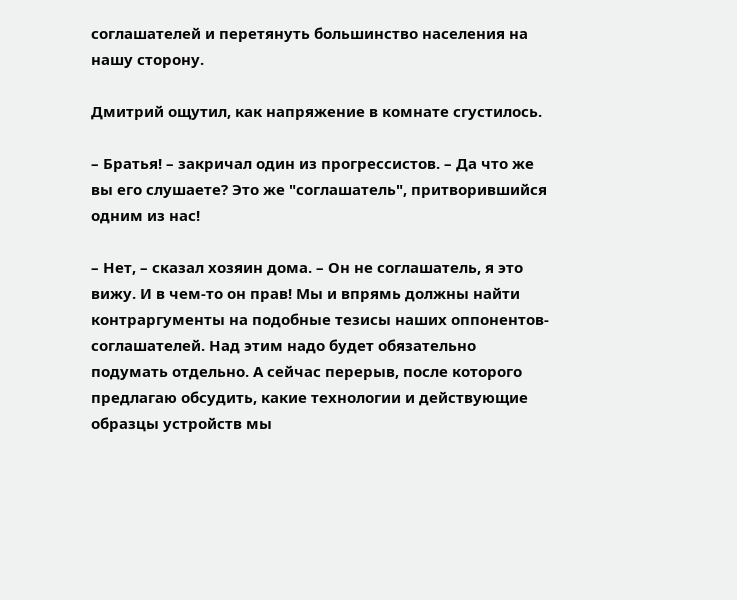соглашателей и перетянуть большинство населения на нашу сторону.

Дмитрий ощутил, как напряжение в комнате сгустилось.

– Братья! – закричал один из прогрессистов. – Да что же вы его слушаете? Это же "соглашатель", притворившийся одним из нас!

– Нет, – сказал хозяин дома. – Он не соглашатель, я это вижу. И в чем-то он прав! Мы и впрямь должны найти контраргументы на подобные тезисы наших оппонентов-соглашателей. Над этим надо будет обязательно подумать отдельно. А сейчас перерыв, после которого предлагаю обсудить, какие технологии и действующие образцы устройств мы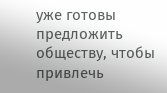уже готовы предложить обществу, чтобы привлечь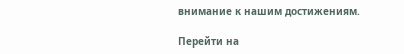внимание к нашим достижениям.

Перейти на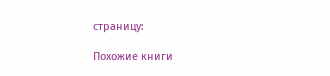страницу:

Похожие книги